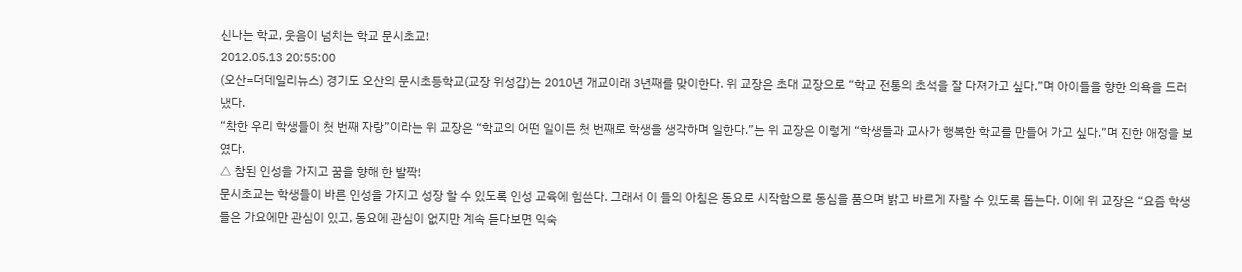신나는 학교, 웃음이 넘치는 학교 문시초교!
2012.05.13 20:55:00
(오산=더데일리뉴스) 경기도 오산의 문시초등학교(교장 위성갑)는 2010년 개교이래 3년째를 맞이한다. 위 교장은 초대 교장으로 “학교 전통의 초석을 잘 다져가고 싶다.”며 아이들을 향한 의욕을 드러냈다.
“착한 우리 학생들이 첫 번째 자랑”이라는 위 교장은 “학교의 어떤 일이든 첫 번째로 학생을 생각하며 일한다.”는 위 교장은 이렇게 “학생들과 교사가 행복한 학교를 만들어 가고 싶다.”며 진한 애정을 보였다.
△ 참된 인성을 가지고 꿈을 향해 한 발짝!
문시초교는 학생들이 바른 인성을 가지고 성장 할 수 있도록 인성 교육에 힘쓴다. 그래서 이 들의 아침은 동요로 시작함으로 동심을 품으며 밝고 바르게 자랄 수 있도록 돕는다. 이에 위 교장은 “요즘 학생들은 가요에만 관심이 있고, 동요에 관심이 없지만 계속 듣다보면 익숙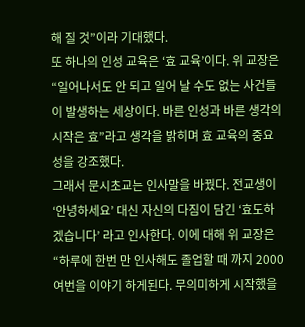해 질 것”이라 기대했다.
또 하나의 인성 교육은 ‘효 교육’이다. 위 교장은 “일어나서도 안 되고 일어 날 수도 없는 사건들이 발생하는 세상이다. 바른 인성과 바른 생각의 시작은 효”라고 생각을 밝히며 효 교육의 중요성을 강조했다.
그래서 문시초교는 인사말을 바꿨다. 전교생이 ‘안녕하세요’ 대신 자신의 다짐이 담긴 ‘효도하겠습니다’ 라고 인사한다. 이에 대해 위 교장은 “하루에 한번 만 인사해도 졸업할 때 까지 2000여번을 이야기 하게된다. 무의미하게 시작했을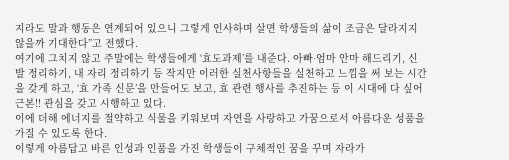지라도 말과 행동은 연계되어 있으니 그렇게 인사하며 살면 학생들의 삶이 조금은 달라지지 않을까 기대한다”고 전했다.
여기에 그치지 않고 주말에는 학생들에게 ‘효도과제’를 내준다. 아빠∙엄마 안마 해드리기, 신발 정리하기, 내 자리 정리하기 등 작지만 이러한 실천사항들을 실천하고 느낌을 써 보는 시간을 갖게 하고, ‘효 가족 신문’을 만들어도 보고, 효 관련 행사를 추진하는 등 이 시대에 다 싶어 근본!! 관심을 갖고 시행하고 있다.
이에 더해 에너지를 절약하고 식물을 키워보며 자연을 사랑하고 가꿈으로서 아름다운 성품을 가질 수 있도록 한다.
이렇게 아름답고 바른 인성과 인품을 가진 학생들이 구체적인 꿈을 꾸며 자라가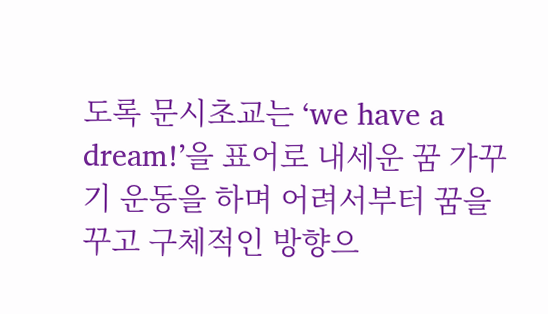도록 문시초교는 ‘we have a dream!’을 표어로 내세운 꿈 가꾸기 운동을 하며 어려서부터 꿈을 꾸고 구체적인 방향으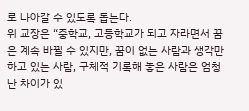로 나아갈 수 있도록 돕는다.
위 교장은 “중학교, 고등학교가 되고 자라면서 꿈은 계속 바뀔 수 있지만, 꿈이 없는 사람과 생각만 하고 있는 사람, 구체적 기록해 놓은 사람은 엄청난 차이가 있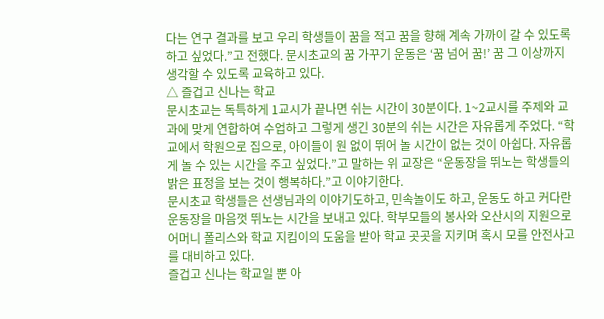다는 연구 결과를 보고 우리 학생들이 꿈을 적고 꿈을 향해 계속 가까이 갈 수 있도록 하고 싶었다.”고 전했다. 문시초교의 꿈 가꾸기 운동은 ‘꿈 넘어 꿈!’ 꿈 그 이상까지 생각할 수 있도록 교육하고 있다.
△ 즐겁고 신나는 학교
문시초교는 독특하게 1교시가 끝나면 쉬는 시간이 30분이다. 1~2교시를 주제와 교과에 맞게 연합하여 수업하고 그렇게 생긴 30분의 쉬는 시간은 자유롭게 주었다. “학교에서 학원으로 집으로, 아이들이 원 없이 뛰어 놀 시간이 없는 것이 아쉽다. 자유롭게 놀 수 있는 시간을 주고 싶었다.”고 말하는 위 교장은 “운동장을 뛰노는 학생들의 밝은 표정을 보는 것이 행복하다.”고 이야기한다.
문시초교 학생들은 선생님과의 이야기도하고, 민속놀이도 하고, 운동도 하고 커다란 운동장을 마음껏 뛰노는 시간을 보내고 있다. 학부모들의 봉사와 오산시의 지원으로 어머니 폴리스와 학교 지킴이의 도움을 받아 학교 곳곳을 지키며 혹시 모를 안전사고를 대비하고 있다.
즐겁고 신나는 학교일 뿐 아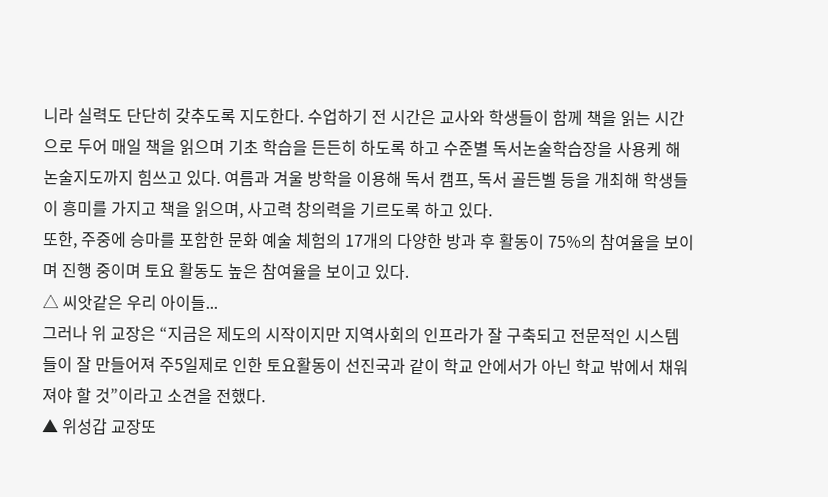니라 실력도 단단히 갖추도록 지도한다. 수업하기 전 시간은 교사와 학생들이 함께 책을 읽는 시간으로 두어 매일 책을 읽으며 기초 학습을 든든히 하도록 하고 수준별 독서논술학습장을 사용케 해 논술지도까지 힘쓰고 있다. 여름과 겨울 방학을 이용해 독서 캠프, 독서 골든벨 등을 개최해 학생들이 흥미를 가지고 책을 읽으며, 사고력 창의력을 기르도록 하고 있다.
또한, 주중에 승마를 포함한 문화 예술 체험의 17개의 다양한 방과 후 활동이 75%의 참여율을 보이며 진행 중이며 토요 활동도 높은 참여율을 보이고 있다.
△ 씨앗같은 우리 아이들...
그러나 위 교장은 “지금은 제도의 시작이지만 지역사회의 인프라가 잘 구축되고 전문적인 시스템들이 잘 만들어져 주5일제로 인한 토요활동이 선진국과 같이 학교 안에서가 아닌 학교 밖에서 채워져야 할 것”이라고 소견을 전했다.
▲ 위성갑 교장또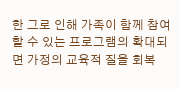한 그로 인해 가족이 함께 참여 할 수 있는 프로그램의 확대되면 가정의 교육적 질을 회복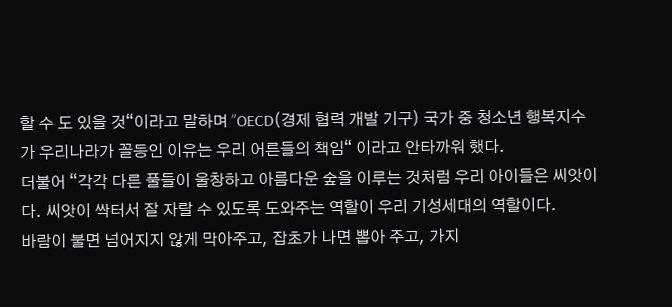할 수 도 있을 것“이라고 말하며 ”OECD(경제 협력 개발 기구) 국가 중 청소년 행복지수가 우리나라가 꼴등인 이유는 우리 어른들의 책임“ 이라고 안타까워 했다.
더불어 “각각 다른 풀들이 울창하고 아름다운 숲을 이루는 것처럼 우리 아이들은 씨앗이다. 씨앗이 싹터서 잘 자랄 수 있도록 도와주는 역할이 우리 기성세대의 역할이다.
바람이 불면 넘어지지 않게 막아주고, 잡초가 나면 뽑아 주고, 가지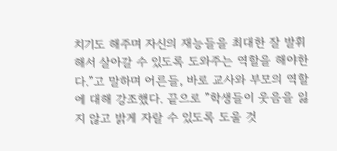치기도 해주며 자신의 재능들을 최대한 잘 발휘해서 살아갈 수 있도록 도와주는 역할을 해야한다.”고 말하며 어른들, 바로 교사와 부모의 역할에 대해 강조했다. 끝으로 ”학생들이 웃음을 잃지 않고 밝게 자랄 수 있도록 도울 것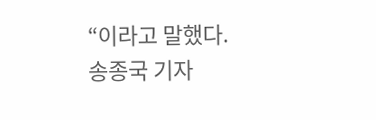“이라고 말했다.
송종국 기자